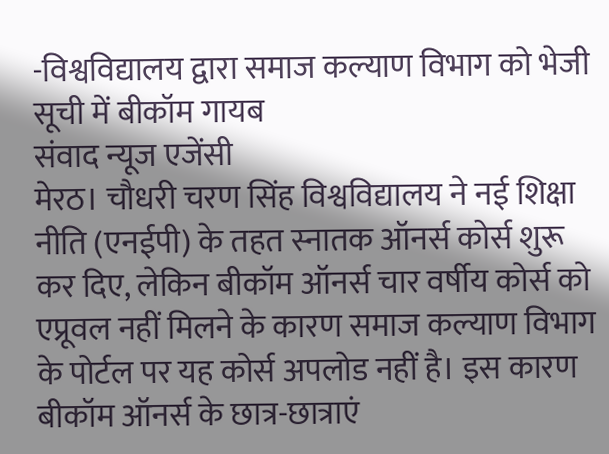-विश्वविद्यालय द्वारा समाज कल्याण विभाग को भेजी सूची में बीकॉम गायब
संवाद न्यूज एजेंसी
मेरठ। चौधरी चरण सिंह विश्वविद्यालय ने नई शिक्षा नीति (एनईपी) के तहत स्नातक ऑनर्स कोर्स शुरू कर दिए, लेकिन बीकॉम ऑनर्स चार वर्षीय कोर्स को एप्रूवल नहीं मिलने के कारण समाज कल्याण विभाग के पोर्टल पर यह कोर्स अपलोड नहीं है। इस कारण बीकॉम ऑनर्स के छात्र-छात्राएं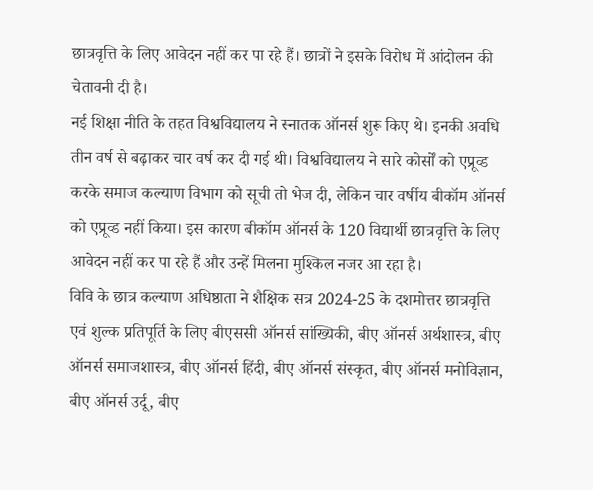छात्रवृत्ति के लिए आवेदन नहीं कर पा रहे हैं। छात्रों ने इसके विरोध में आंदोलन की चेतावनी दी है।
नई शिक्षा नीति के तहत विश्वविद्यालय ने स्नातक ऑनर्स शुरू किए थे। इनकी अवधि तीन वर्ष से बढ़ाकर चार वर्ष कर दी गई थी। विश्वविद्यालय ने सारे कोर्सों को एप्रूव्ड करके समाज कल्याण विभाग को सूची तो भेज दी, लेकिन चार वर्षीय बीकॉम ऑनर्स को एप्रूव्ड नहीं किया। इस कारण बीकॉम ऑनर्स के 120 विद्यार्थी छात्रवृत्ति के लिए आवेदन नहीं कर पा रहे हैं और उन्हें मिलना मुश्किल नजर आ रहा है।
विवि के छात्र कल्याण अधिष्ठाता ने शैक्षिक सत्र 2024-25 के दशमोत्तर छात्रवृत्ति एवं शुल्क प्रतिपूर्ति के लिए बीएससी ऑनर्स सांख्यिकी, बीए ऑनर्स अर्थशास्त्र, बीए ऑनर्स समाजशास्त्र, बीए ऑनर्स हिंदी, बीए ऑनर्स संस्कृत, बीए ऑनर्स मनोविज्ञान, बीए ऑनर्स उर्दू, बीए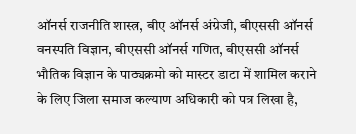ऑनर्स राजनीति शास्त्र, बीए ऑनर्स अंग्रेजी, बीएससी ऑनर्स वनस्पति विज्ञान, बीएससी ऑनर्स गणित, बीएससी ऑनर्स भौतिक विज्ञान के पाठ्यक्रमो को मास्टर डाटा में शामिल कराने के लिए जिला समाज कल्याण अधिकारी को पत्र लिखा है,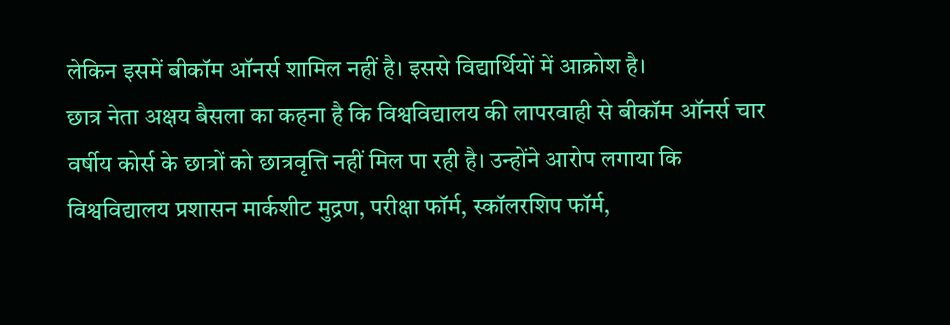लेकिन इसमें बीकॉम ऑनर्स शामिल नहीं है। इससे विद्यार्थियों में आक्रोश है।
छात्र नेता अक्षय बैसला का कहना है कि विश्वविद्यालय की लापरवाही से बीकॉम ऑनर्स चार वर्षीय कोर्स के छात्रों को छात्रवृत्ति नहीं मिल पा रही है। उन्होंने आरोप लगाया कि विश्वविद्यालय प्रशासन मार्कशीट मुद्रण, परीक्षा फॉर्म, स्कॉलरशिप फॉर्म,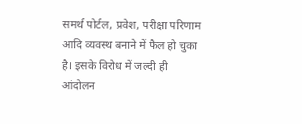समर्थ पोर्टल, प्रवेश, परीक्षा परिणाम आदि व्यवस्थ बनाने में फैल हो चुका है। इसके विरोध में जल्दी ही आंदोलन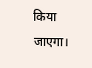किया जाएगा।